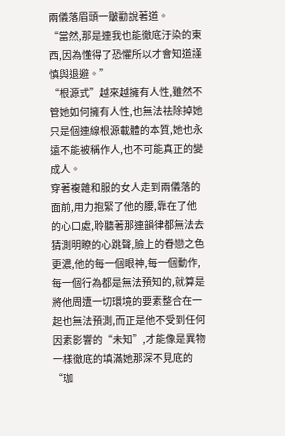兩儀落眉頭一皺勸說著道。
“當然,那是連我也能徹底汙染的東西,因為懂得了恐懼所以才會知道謹慎與退避。”
“根源式”越來越擁有人性,雖然不管她如何擁有人性,也無法祛除掉她只是個連線根源載體的本質,她也永遠不能被稱作人,也不可能真正的變成人。
穿著複雜和服的女人走到兩儀落的面前,用力抱緊了他的腰,靠在了他的心口處,聆聽著那連韻律都無法去猜測明瞭的心跳聲,臉上的眷戀之色更濃,他的每一個眼神,每一個動作,每一個行為都是無法預知的,就算是將他周遭一切環境的要素整合在一起也無法預測,而正是他不受到任何因素影響的“未知”,才能像是異物一樣徹底的填滿她那深不見底的“珈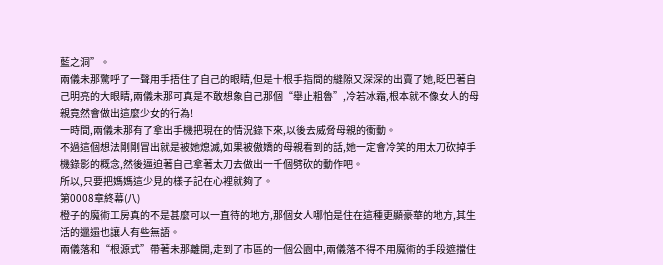藍之洞”。
兩儀未那驚呼了一聲用手捂住了自己的眼睛,但是十根手指間的縫隙又深深的出賣了她,眨巴著自己明亮的大眼睛,兩儀未那可真是不敢想象自己那個“舉止粗魯”,冷若冰霜,根本就不像女人的母親竟然會做出這麼少女的行為!
一時間,兩儀未那有了拿出手機把現在的情況錄下來,以後去威脅母親的衝動。
不過這個想法剛剛冒出就是被她熄滅,如果被傲嬌的母親看到的話,她一定會冷笑的用太刀砍掉手機錄影的概念,然後逼迫著自己拿著太刀去做出一千個劈砍的動作吧。
所以,只要把媽媽這少見的樣子記在心裡就夠了。
第0008章終幕(八)
橙子的魔術工房真的不是甚麼可以一直待的地方,那個女人哪怕是住在這種更顯豪華的地方,其生活的邋遢也讓人有些無語。
兩儀落和“根源式”帶著未那離開,走到了市區的一個公園中,兩儀落不得不用魔術的手段遮擋住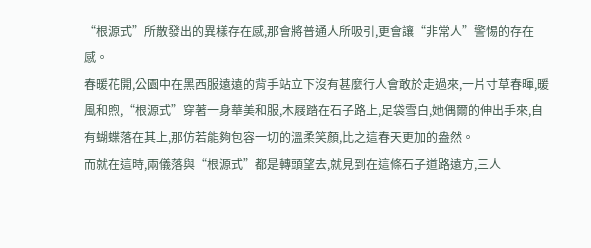“根源式”所散發出的異樣存在感,那會將普通人所吸引,更會讓“非常人”警惕的存在感。
春暖花開,公園中在黑西服遠遠的背手站立下沒有甚麼行人會敢於走過來,一片寸草春暉,暖風和煦,“根源式”穿著一身華美和服,木屐踏在石子路上,足袋雪白,她偶爾的伸出手來,自有蝴蝶落在其上,那仿若能夠包容一切的溫柔笑顏,比之這春天更加的盎然。
而就在這時,兩儀落與“根源式”都是轉頭望去,就見到在這條石子道路遠方,三人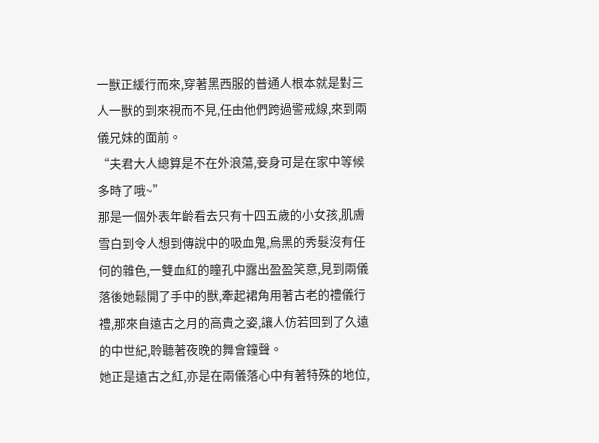一獸正緩行而來,穿著黑西服的普通人根本就是對三人一獸的到來視而不見,任由他們跨過警戒線,來到兩儀兄妹的面前。
“夫君大人總算是不在外浪蕩,妾身可是在家中等候多時了哦~”
那是一個外表年齡看去只有十四五歲的小女孩,肌膚雪白到令人想到傳說中的吸血鬼,烏黑的秀髮沒有任何的雜色,一雙血紅的瞳孔中露出盈盈笑意,見到兩儀落後她鬆開了手中的獸,牽起裙角用著古老的禮儀行禮,那來自遠古之月的高貴之姿,讓人仿若回到了久遠的中世紀,聆聽著夜晚的舞會鐘聲。
她正是遠古之紅,亦是在兩儀落心中有著特殊的地位,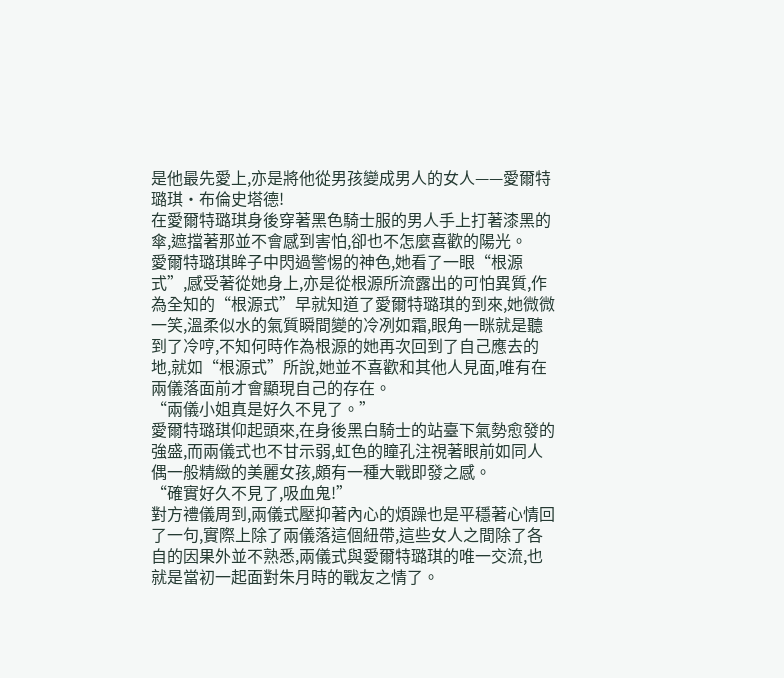是他最先愛上,亦是將他從男孩變成男人的女人——愛爾特璐琪·布倫史塔德!
在愛爾特璐琪身後穿著黑色騎士服的男人手上打著漆黑的傘,遮擋著那並不會感到害怕,卻也不怎麼喜歡的陽光。
愛爾特璐琪眸子中閃過警惕的神色,她看了一眼“根源式”,感受著從她身上,亦是從根源所流露出的可怕異質,作為全知的“根源式”早就知道了愛爾特璐琪的到來,她微微一笑,溫柔似水的氣質瞬間變的冷冽如霜,眼角一眯就是聽到了冷哼,不知何時作為根源的她再次回到了自己應去的地,就如“根源式”所說,她並不喜歡和其他人見面,唯有在兩儀落面前才會顯現自己的存在。
“兩儀小姐真是好久不見了。”
愛爾特璐琪仰起頭來,在身後黑白騎士的站臺下氣勢愈發的強盛,而兩儀式也不甘示弱,虹色的瞳孔注視著眼前如同人偶一般精緻的美麗女孩,頗有一種大戰即發之感。
“確實好久不見了,吸血鬼!”
對方禮儀周到,兩儀式壓抑著內心的煩躁也是平穩著心情回了一句,實際上除了兩儀落這個紐帶,這些女人之間除了各自的因果外並不熟悉,兩儀式與愛爾特璐琪的唯一交流,也就是當初一起面對朱月時的戰友之情了。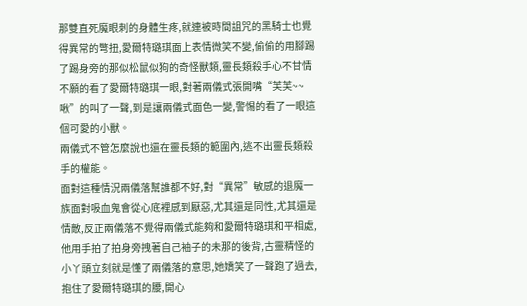那雙直死魔眼刺的身體生疼,就連被時間詛咒的黑騎士也覺得異常的彆扭,愛爾特璐琪面上表情微笑不變,偷偷的用腳踢了踢身旁的那似松鼠似狗的奇怪獸類,靈長類殺手心不甘情不願的看了愛爾特璐琪一眼,對著兩儀式張開嘴“芙芙~~啾”的叫了一聲,到是讓兩儀式面色一變,警惕的看了一眼這個可愛的小獸。
兩儀式不管怎麼說也還在靈長類的範圍內,逃不出靈長類殺手的權能。
面對這種情況兩儀落幫誰都不好,對“異常”敏感的退魔一族面對吸血鬼會從心底裡感到厭惡,尤其還是同性,尤其還是情敵,反正兩儀落不覺得兩儀式能夠和愛爾特璐琪和平相處,他用手拍了拍身旁拽著自己袖子的未那的後背,古靈精怪的小丫頭立刻就是懂了兩儀落的意思,她嬌笑了一聲跑了過去,抱住了愛爾特璐琪的腰,開心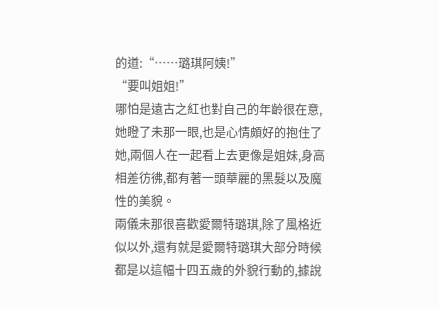的道:“……璐琪阿姨!”
“要叫姐姐!”
哪怕是遠古之紅也對自己的年齡很在意,她瞪了未那一眼,也是心情頗好的抱住了她,兩個人在一起看上去更像是姐妹,身高相差彷彿,都有著一頭華麗的黑髮以及魔性的美貌。
兩儀未那很喜歡愛爾特璐琪,除了風格近似以外,還有就是愛爾特璐琪大部分時候都是以這幅十四五歲的外貌行動的,據說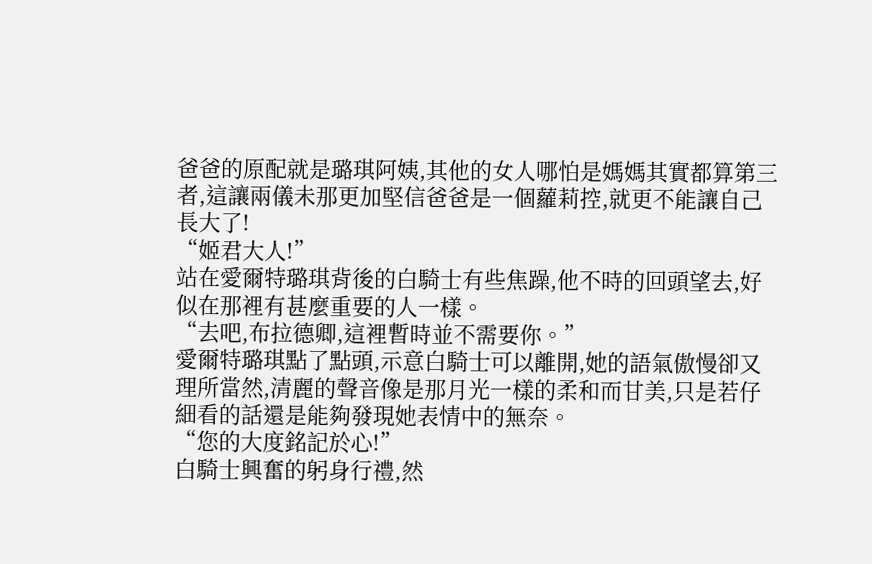爸爸的原配就是璐琪阿姨,其他的女人哪怕是媽媽其實都算第三者,這讓兩儀未那更加堅信爸爸是一個蘿莉控,就更不能讓自己長大了!
“姬君大人!”
站在愛爾特璐琪背後的白騎士有些焦躁,他不時的回頭望去,好似在那裡有甚麼重要的人一樣。
“去吧,布拉德卿,這裡暫時並不需要你。”
愛爾特璐琪點了點頭,示意白騎士可以離開,她的語氣傲慢卻又理所當然,清麗的聲音像是那月光一樣的柔和而甘美,只是若仔細看的話還是能夠發現她表情中的無奈。
“您的大度銘記於心!”
白騎士興奮的躬身行禮,然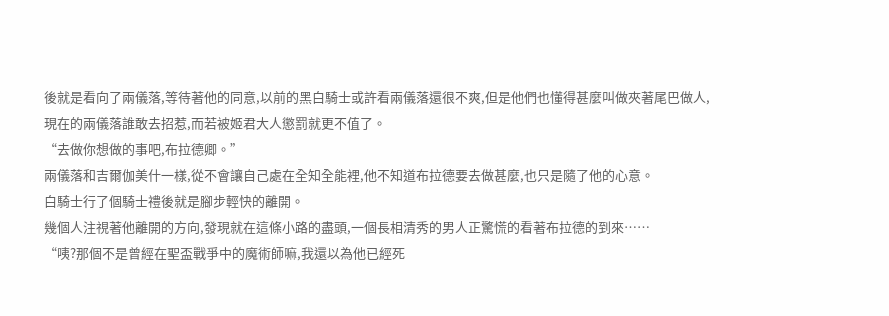後就是看向了兩儀落,等待著他的同意,以前的黑白騎士或許看兩儀落還很不爽,但是他們也懂得甚麼叫做夾著尾巴做人,現在的兩儀落誰敢去招惹,而若被姬君大人懲罰就更不值了。
“去做你想做的事吧,布拉德卿。”
兩儀落和吉爾伽美什一樣,從不會讓自己處在全知全能裡,他不知道布拉德要去做甚麼,也只是隨了他的心意。
白騎士行了個騎士禮後就是腳步輕快的離開。
幾個人注視著他離開的方向,發現就在這條小路的盡頭,一個長相清秀的男人正驚慌的看著布拉德的到來……
“咦?那個不是曾經在聖盃戰爭中的魔術師嘛,我還以為他已經死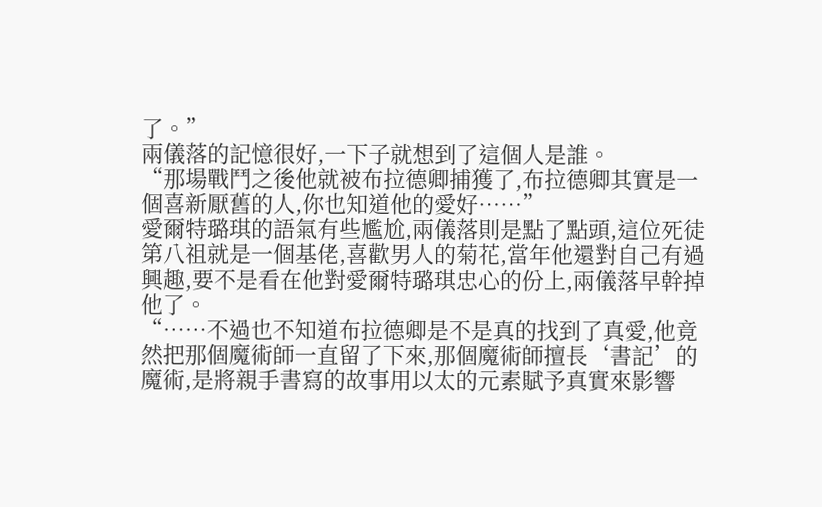了。”
兩儀落的記憶很好,一下子就想到了這個人是誰。
“那場戰鬥之後他就被布拉德卿捕獲了,布拉德卿其實是一個喜新厭舊的人,你也知道他的愛好……”
愛爾特璐琪的語氣有些尷尬,兩儀落則是點了點頭,這位死徒第八祖就是一個基佬,喜歡男人的菊花,當年他還對自己有過興趣,要不是看在他對愛爾特璐琪忠心的份上,兩儀落早幹掉他了。
“……不過也不知道布拉德卿是不是真的找到了真愛,他竟然把那個魔術師一直留了下來,那個魔術師擅長‘書記’的魔術,是將親手書寫的故事用以太的元素賦予真實來影響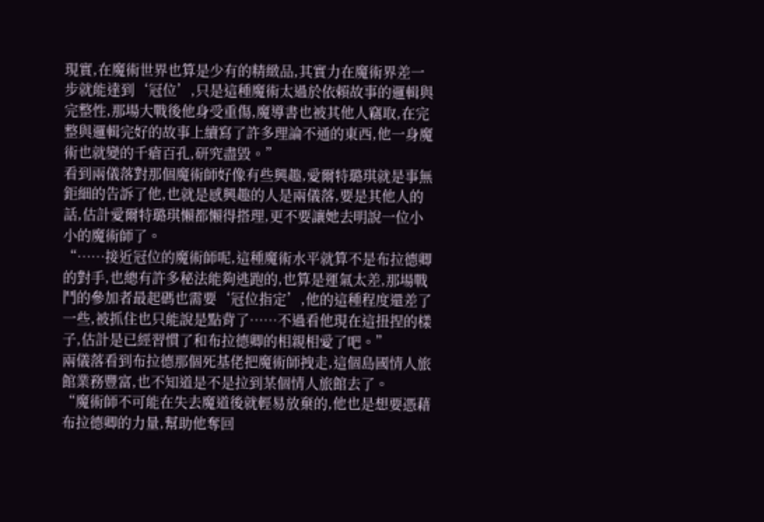現實,在魔術世界也算是少有的精緻品,其實力在魔術界差一步就能達到‘冠位’,只是這種魔術太過於依賴故事的邏輯與完整性,那場大戰後他身受重傷,魔導書也被其他人竊取,在完整與邏輯完好的故事上續寫了許多理論不通的東西,他一身魔術也就變的千瘡百孔,研究盡毀。”
看到兩儀落對那個魔術師好像有些興趣,愛爾特璐琪就是事無鉅細的告訴了他,也就是感興趣的人是兩儀落,要是其他人的話,估計愛爾特璐琪懶都懶得搭理,更不要讓她去明說一位小小的魔術師了。
“……接近冠位的魔術師呢,這種魔術水平就算不是布拉德卿的對手,也總有許多秘法能夠逃跑的,也算是運氣太差,那場戰鬥的參加者最起碼也需要‘冠位指定’,他的這種程度還差了一些,被抓住也只能說是點背了……不過看他現在這扭捏的樣子,估計是已經習慣了和布拉德卿的相親相愛了吧。”
兩儀落看到布拉德那個死基佬把魔術師拽走,這個島國情人旅館業務豐富,也不知道是不是拉到某個情人旅館去了。
“魔術師不可能在失去魔道後就輕易放棄的,他也是想要憑藉布拉德卿的力量,幫助他奪回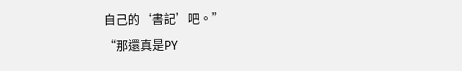自己的‘書記’吧。”
“那還真是PY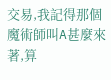交易,我記得那個魔術師叫A甚麼來著,算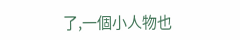了,一個小人物也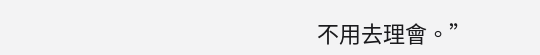不用去理會。”